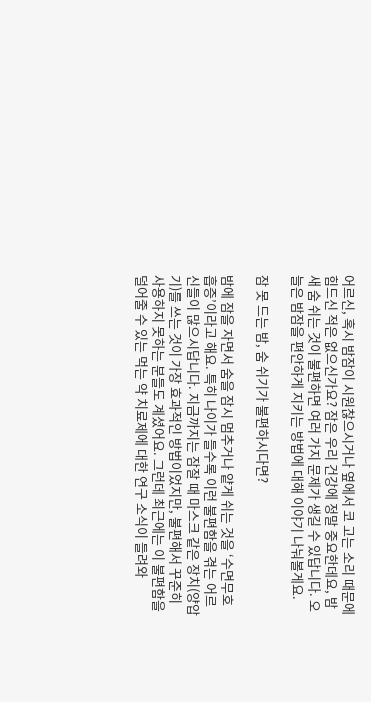어르신, 혹시 밤잠이 시원찮으시거나 옆에서 코 고는 소리 때문에 힘드신 적은 없으신가요? 잠은 우리 건강에 정말 중요한데요, 밤새 숨 쉬는 것이 불편하면 여러 가지 문제가 생길 수 있답니다. 오늘은 밤잠을 편안하게 지키는 방법에 대해 이야기 나눠볼게요.

잠 못 드는 밤, 숨 쉬기가 불편하시다면?

밤에 잠을 자면서 숨을 잠시 멈추거나 얕게 쉬는 것을 ‘수면무호흡증’이라고 해요. 특히 나이가 들수록 이런 불편함을 겪는 어르신들이 많으시답니다. 지금까지는 잠잘 때 마스크 같은 장치(양압기)를 쓰는 것이 가장 효과적인 방법이었지만, 불편해서 꾸준히 사용하지 못하는 분들도 계셨어요. 그런데 최근에는 이 불편함을 덜어줄 수 있는 먹는 약 치료제에 대한 연구 소식이 들려와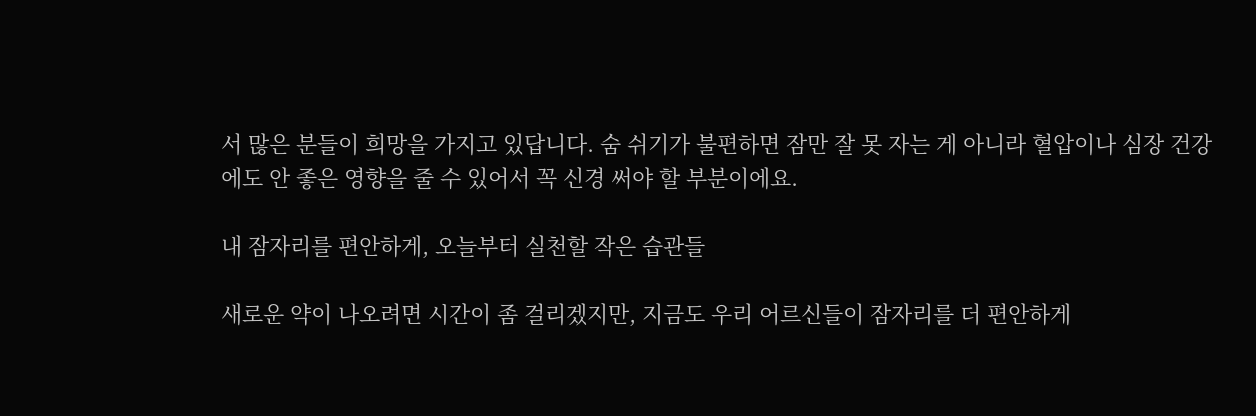서 많은 분들이 희망을 가지고 있답니다. 숨 쉬기가 불편하면 잠만 잘 못 자는 게 아니라 혈압이나 심장 건강에도 안 좋은 영향을 줄 수 있어서 꼭 신경 써야 할 부분이에요.

내 잠자리를 편안하게, 오늘부터 실천할 작은 습관들

새로운 약이 나오려면 시간이 좀 걸리겠지만, 지금도 우리 어르신들이 잠자리를 더 편안하게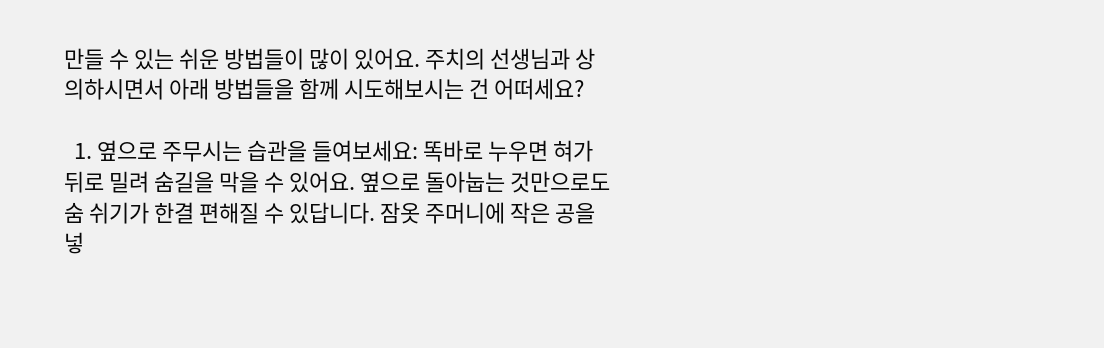만들 수 있는 쉬운 방법들이 많이 있어요. 주치의 선생님과 상의하시면서 아래 방법들을 함께 시도해보시는 건 어떠세요?

  1. 옆으로 주무시는 습관을 들여보세요: 똑바로 누우면 혀가 뒤로 밀려 숨길을 막을 수 있어요. 옆으로 돌아눕는 것만으로도 숨 쉬기가 한결 편해질 수 있답니다. 잠옷 주머니에 작은 공을 넣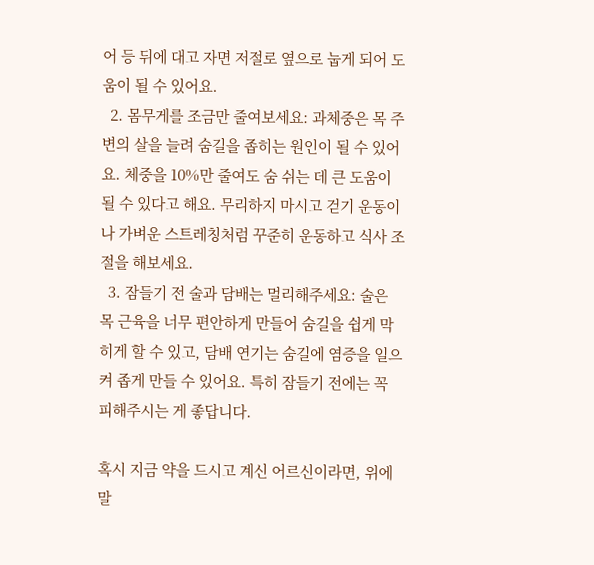어 등 뒤에 대고 자면 저절로 옆으로 눕게 되어 도움이 될 수 있어요.
  2. 몸무게를 조금만 줄여보세요: 과체중은 목 주변의 살을 늘려 숨길을 좁히는 원인이 될 수 있어요. 체중을 10%만 줄여도 숨 쉬는 데 큰 도움이 될 수 있다고 해요. 무리하지 마시고 걷기 운동이나 가벼운 스트레칭처럼 꾸준히 운동하고 식사 조절을 해보세요.
  3. 잠들기 전 술과 담배는 멀리해주세요: 술은 목 근육을 너무 편안하게 만들어 숨길을 쉽게 막히게 할 수 있고, 담배 연기는 숨길에 염증을 일으켜 좁게 만들 수 있어요. 특히 잠들기 전에는 꼭 피해주시는 게 좋답니다.

혹시 지금 약을 드시고 계신 어르신이라면, 위에 말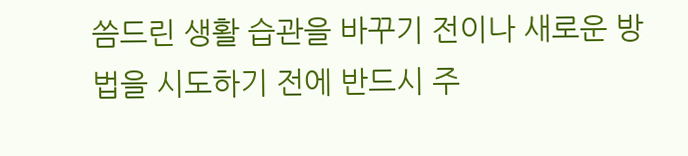씀드린 생활 습관을 바꾸기 전이나 새로운 방법을 시도하기 전에 반드시 주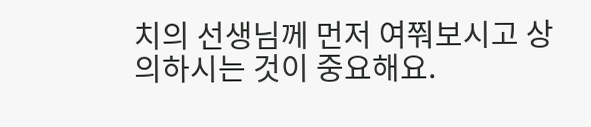치의 선생님께 먼저 여쭤보시고 상의하시는 것이 중요해요.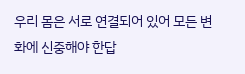우리 몸은 서로 연결되어 있어 모든 변화에 신중해야 한답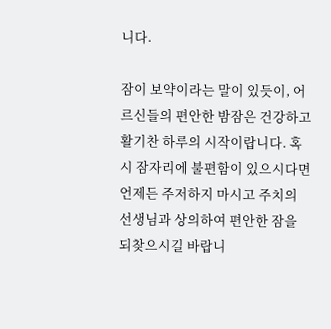니다.

잠이 보약이라는 말이 있듯이, 어르신들의 편안한 밤잠은 건강하고 활기찬 하루의 시작이랍니다. 혹시 잠자리에 불편함이 있으시다면 언제든 주저하지 마시고 주치의 선생님과 상의하여 편안한 잠을 되찾으시길 바랍니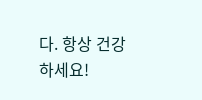다. 항상 건강하세요!